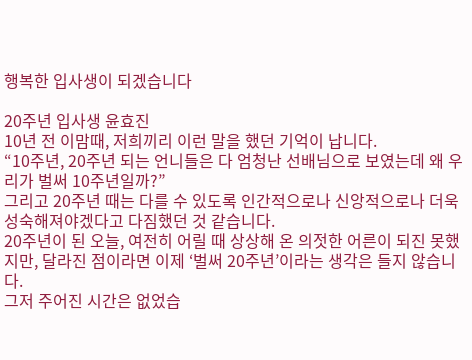행복한 입사생이 되겠습니다

20주년 입사생 윤효진
10년 전 이맘때, 저희끼리 이런 말을 했던 기억이 납니다.
“10주년, 20주년 되는 언니들은 다 엄청난 선배님으로 보였는데 왜 우리가 벌써 10주년일까?”
그리고 20주년 때는 다를 수 있도록 인간적으로나 신앙적으로나 더욱 성숙해져야겠다고 다짐했던 것 같습니다.
20주년이 된 오늘, 여전히 어릴 때 상상해 온 의젓한 어른이 되진 못했지만, 달라진 점이라면 이제 ‘벌써 20주년’이라는 생각은 들지 않습니다.
그저 주어진 시간은 없었습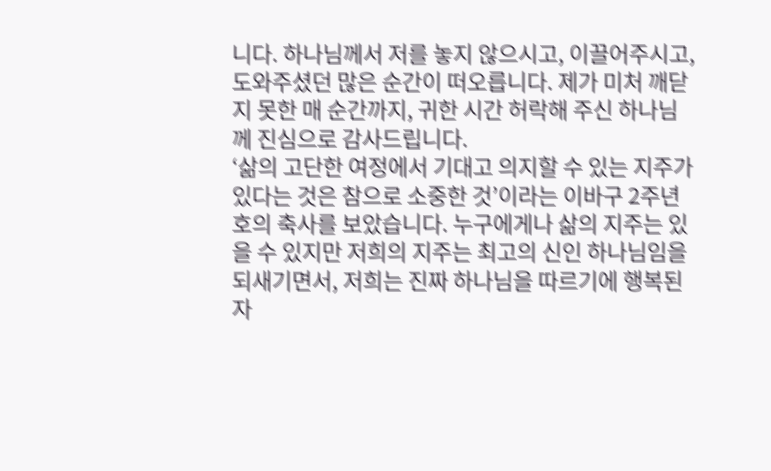니다. 하나님께서 저를 놓지 않으시고, 이끌어주시고, 도와주셨던 많은 순간이 떠오릅니다. 제가 미처 깨닫지 못한 매 순간까지, 귀한 시간 허락해 주신 하나님께 진심으로 감사드립니다.
‘삶의 고단한 여정에서 기대고 의지할 수 있는 지주가 있다는 것은 참으로 소중한 것’이라는 이바구 2주년 호의 축사를 보았습니다. 누구에게나 삶의 지주는 있을 수 있지만 저희의 지주는 최고의 신인 하나님임을 되새기면서, 저희는 진짜 하나님을 따르기에 행복된 자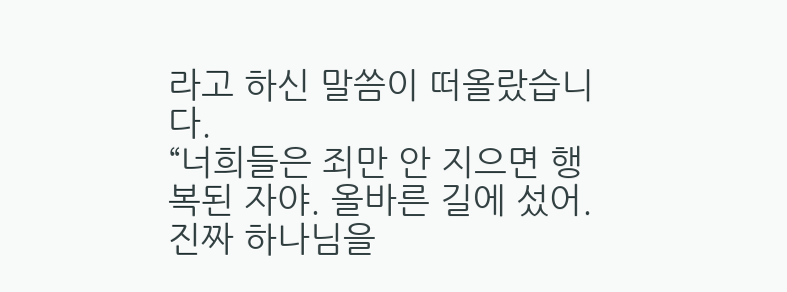라고 하신 말씀이 떠올랐습니다.
“너희들은 죄만 안 지으면 행복된 자야. 올바른 길에 섰어. 진짜 하나님을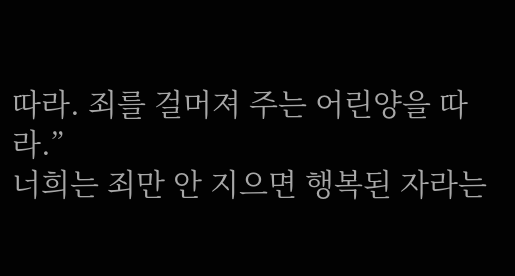따라. 죄를 걸머져 주는 어린양을 따라.”
너희는 죄만 안 지으면 행복된 자라는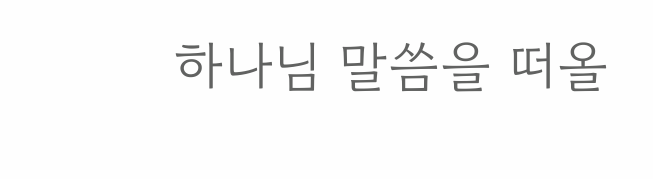하나님 말씀을 떠올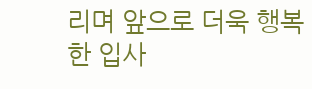리며 앞으로 더욱 행복한 입사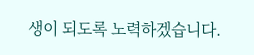생이 되도록 노력하겠습니다.